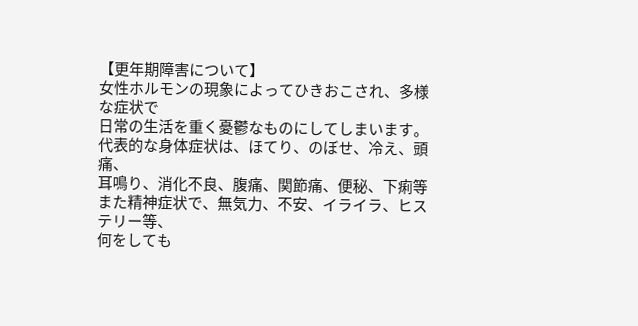【更年期障害について】
女性ホルモンの現象によってひきおこされ、多様な症状で
日常の生活を重く憂鬱なものにしてしまいます。
代表的な身体症状は、ほてり、のぼせ、冷え、頭痛、
耳鳴り、消化不良、腹痛、関節痛、便秘、下痢等
また精神症状で、無気力、不安、イライラ、ヒステリー等、
何をしても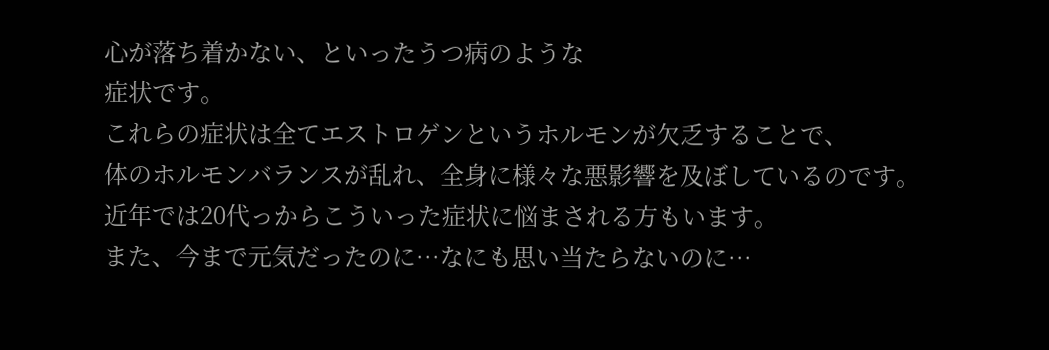心が落ち着かない、といったうつ病のような
症状です。
これらの症状は全てエストロゲンというホルモンが欠乏することで、
体のホルモンバランスが乱れ、全身に様々な悪影響を及ぼしているのです。
近年では20代っからこういった症状に悩まされる方もいます。
また、今まで元気だったのに…なにも思い当たらないのに…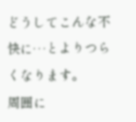どうしてこんな不快に…とよりつらくなります。
周囲に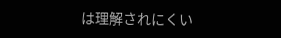は理解されにくい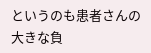というのも患者さんの大きな負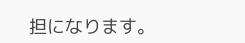担になります。